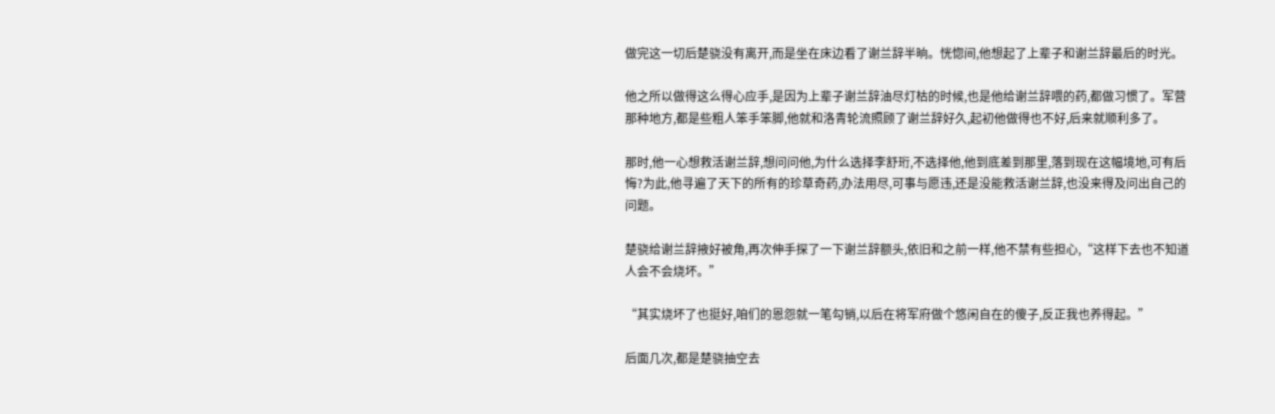做完这一切后楚骁没有离开,而是坐在床边看了谢兰辞半晌。恍惚间,他想起了上辈子和谢兰辞最后的时光。

他之所以做得这么得心应手,是因为上辈子谢兰辞油尽灯枯的时候,也是他给谢兰辞喂的药,都做习惯了。军营那种地方,都是些粗人笨手笨脚,他就和洛青轮流照顾了谢兰辞好久,起初他做得也不好,后来就顺利多了。

那时,他一心想救活谢兰辞,想问问他,为什么选择李舒珩,不选择他,他到底差到那里,落到现在这幅境地,可有后悔?为此,他寻遍了天下的所有的珍草奇药,办法用尽,可事与愿违,还是没能救活谢兰辞,也没来得及问出自己的问题。

楚骁给谢兰辞掖好被角,再次伸手探了一下谢兰辞额头,依旧和之前一样,他不禁有些担心,“这样下去也不知道人会不会烧坏。”

“其实烧坏了也挺好,咱们的恩怨就一笔勾销,以后在将军府做个悠闲自在的傻子,反正我也养得起。”

后面几次,都是楚骁抽空去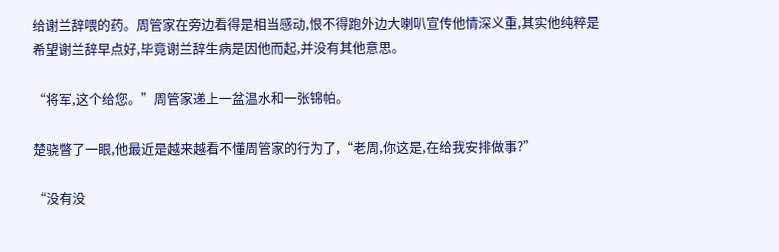给谢兰辞喂的药。周管家在旁边看得是相当感动,恨不得跑外边大喇叭宣传他情深义重,其实他纯粹是希望谢兰辞早点好,毕竟谢兰辞生病是因他而起,并没有其他意思。

“将军,这个给您。”周管家递上一盆温水和一张锦帕。

楚骁瞥了一眼,他最近是越来越看不懂周管家的行为了,“老周,你这是,在给我安排做事?”

“没有没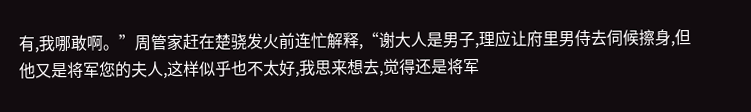有,我哪敢啊。”周管家赶在楚骁发火前连忙解释,“谢大人是男子,理应让府里男侍去伺候擦身,但他又是将军您的夫人,这样似乎也不太好,我思来想去,觉得还是将军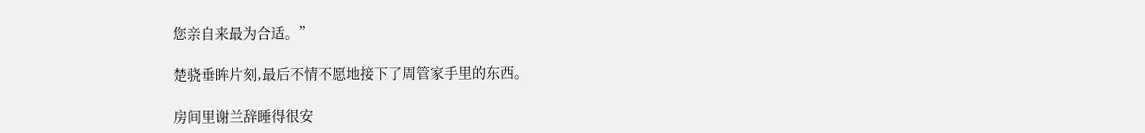您亲自来最为合适。”

楚骁垂眸片刻,最后不情不愿地接下了周管家手里的东西。

房间里谢兰辞睡得很安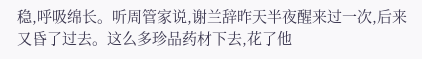稳,呼吸绵长。听周管家说,谢兰辞昨天半夜醒来过一次,后来又昏了过去。这么多珍品药材下去,花了他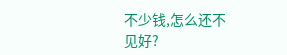不少钱,怎么还不见好?